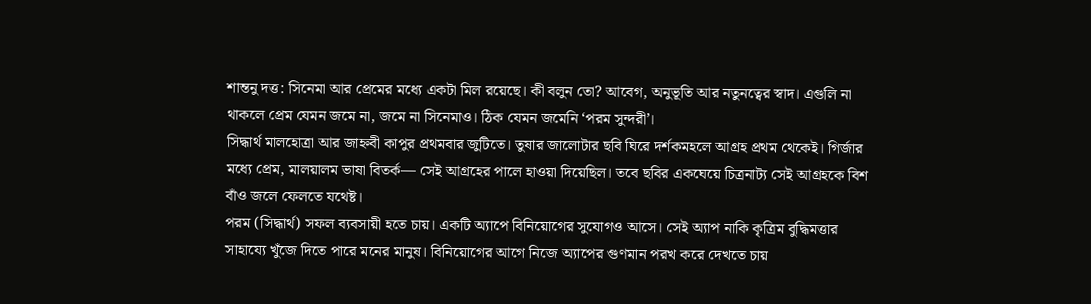শান্তনু দত্ত: সিনেমা আর প্রেমের মধ্যে একটা মিল রয়েছে। কী বলুন তো? আবেগ, অনুভূতি আর নতুনত্বের স্বাদ। এগুলি না থাকলে প্রেম যেমন জমে না, জমে না সিনেমাও। ঠিক যেমন জমেনি ‘পরম সুন্দরী’।
সিদ্ধার্থ মালহোত্রা আর জাহ্নবী কাপুর প্রথমবার জুটিতে। তুষার জালোটার ছবি ঘিরে দর্শকমহলে আগ্রহ প্রথম থেকেই। গির্জার মধ্যে প্রেম, মালয়ালম ভাষা বিতর্ক— সেই আগ্রহের পালে হাওয়া দিয়েছিল। তবে ছবির একঘেয়ে চিত্রনাট্য সেই আগ্রহকে বিশ বাঁও জলে ফেলতে যথেষ্ট।
পরম (সিদ্ধার্থ) সফল ব্যবসায়ী হতে চায়। একটি অ্যাপে বিনিয়োগের সুযোগও আসে। সেই অ্যাপ নাকি কৃত্রিম বুদ্ধিমত্তার সাহায্যে খুঁজে দিতে পারে মনের মানুষ। বিনিয়োগের আগে নিজে অ্যাপের গুণমান পরখ করে দেখতে চায়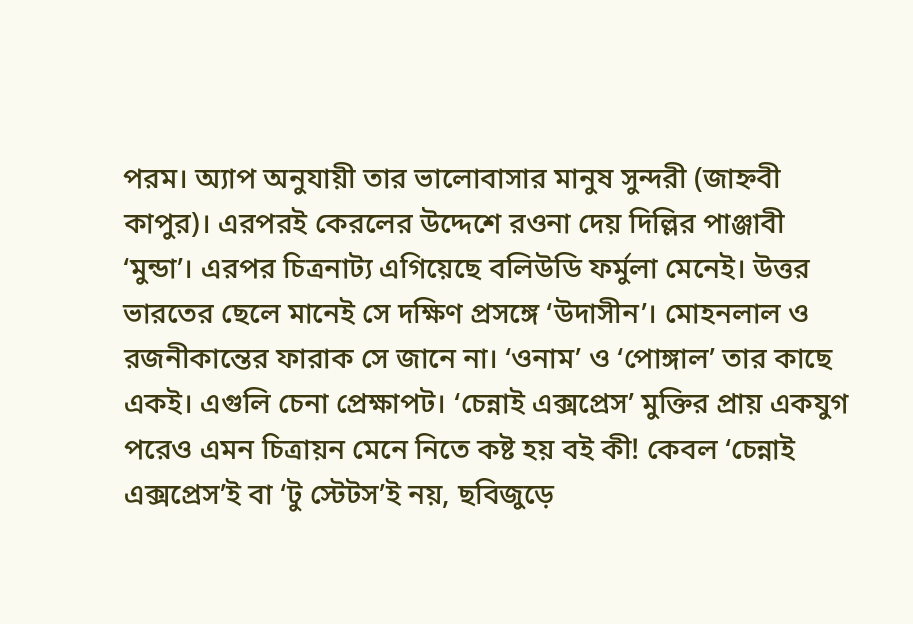পরম। অ্যাপ অনুযায়ী তার ভালোবাসার মানুষ সুন্দরী (জাহ্নবী কাপুর)। এরপরই কেরলের উদ্দেশে রওনা দেয় দিল্লির পাঞ্জাবী ‘মুন্ডা’। এরপর চিত্রনাট্য এগিয়েছে বলিউডি ফর্মুলা মেনেই। উত্তর ভারতের ছেলে মানেই সে দক্ষিণ প্রসঙ্গে ‘উদাসীন’। মোহনলাল ও রজনীকান্তের ফারাক সে জানে না। ‘ওনাম’ ও ‘পোঙ্গাল’ তার কাছে একই। এগুলি চেনা প্রেক্ষাপট। ‘চেন্নাই এক্সপ্রেস’ মুক্তির প্রায় একযুগ পরেও এমন চিত্রায়ন মেনে নিতে কষ্ট হয় বই কী! কেবল ‘চেন্নাই এক্সপ্রেস’ই বা ‘টু স্টেটস’ই নয়, ছবিজুড়ে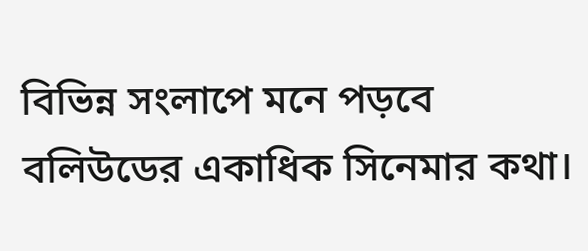বিভিন্ন সংলাপে মনে পড়বে বলিউডের একাধিক সিনেমার কথা।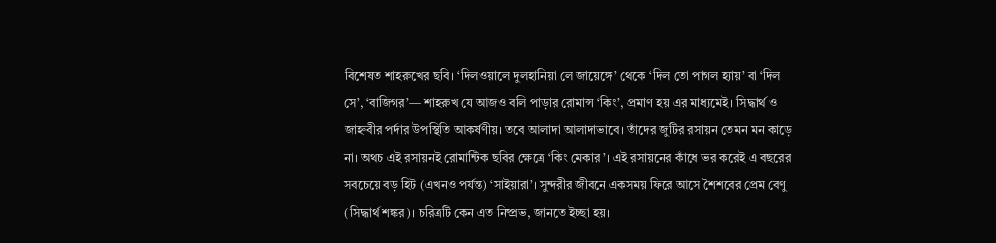বিশেষত শাহরুখের ছবি। ‘দিলওয়ালে দুলহানিয়া লে জায়েঙ্গে’ থেকে ‘দিল তো পাগল হ্যায়’ বা ‘দিল সে’, ‘বাজিগর’— শাহরুখ যে আজও বলি পাড়ার রোমান্স ‘কিং’, প্রমাণ হয় এর মাধ্যমেই। সিদ্ধার্থ ও জাহ্নবীর পর্দার উপস্থিতি আকর্ষণীয়। তবে আলাদা আলাদাভাবে। তাঁদের জুটির রসায়ন তেমন মন কাড়ে না। অথচ এই রসায়নই রোমান্টিক ছবির ক্ষেত্রে ‘কিং মেকার’। এই রসায়নের কাঁধে ভর করেই এ বছরের সবচেয়ে বড় হিট (এখনও পর্যন্ত) ‘সাইয়ারা’। সুন্দরীর জীবনে একসময় ফিরে আসে শৈশবের প্রেম বেণু (সিদ্ধার্থ শঙ্কর)। চরিত্রটি কেন এত নিষ্প্রভ, জানতে ইচ্ছা হয়।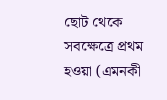ছোট থেকে সবক্ষেত্রে প্রথম হওয়া (এমনকী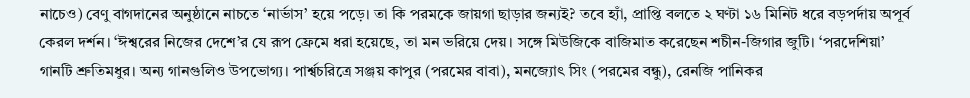নাচেও) বেণু বাগদানের অনুষ্ঠানে নাচতে ‘নার্ভাস’ হয়ে পড়ে। তা কি পরমকে জায়গা ছাড়ার জন্যই? তবে হ্যাঁ, প্রাপ্তি বলতে ২ ঘণ্টা ১৬ মিনিট ধরে বড়পর্দায় অপূর্ব কেরল দর্শন। ‘ঈশ্বরের নিজের দেশে’র যে রূপ ফ্রেমে ধরা হয়েছে, তা মন ভরিয়ে দেয়। সঙ্গে মিউজিকে বাজিমাত করেছেন শচীন-জিগার জুটি। ‘পরদেশিয়া’ গানটি শ্রুতিমধুর। অন্য গানগুলিও উপভোগ্য। পার্শ্বচরিত্রে সঞ্জয় কাপুর (পরমের বাবা), মনজ্যোৎ সিং (পরমের বন্ধু), রেনজি পানিকর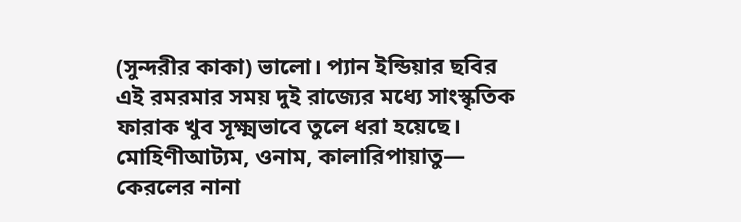(সুন্দরীর কাকা) ভালো। প্যান ইন্ডিয়ার ছবির এই রমরমার সময় দুই রাজ্যের মধ্যে সাংস্কৃতিক ফারাক খুব সূক্ষ্মভাবে তুলে ধরা হয়েছে। মোহিণীআট্যম, ওনাম, কালারিপায়াতু— কেরলের নানা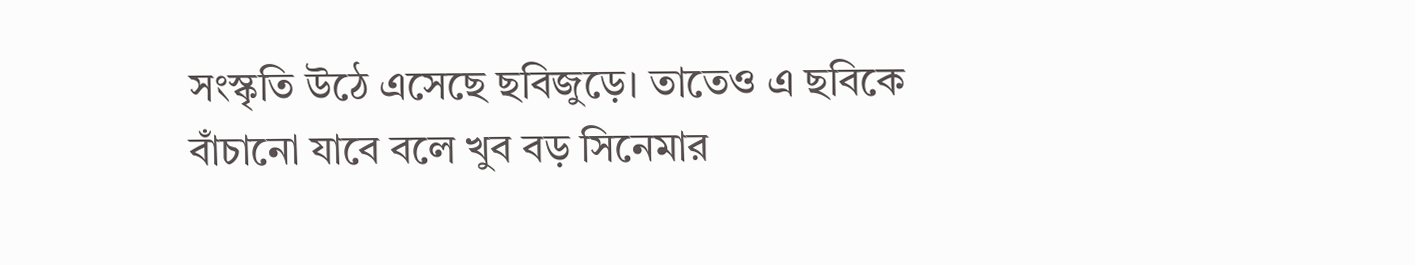সংস্কৃতি উঠে এসেছে ছবিজুড়ে। তাতেও এ ছবিকে বাঁচানো যাবে বলে খুব বড় সিনেমার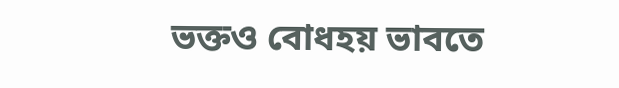ভক্তও বোধহয় ভাবতে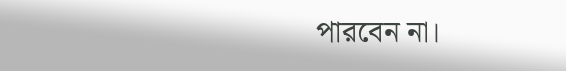পারবেন না।